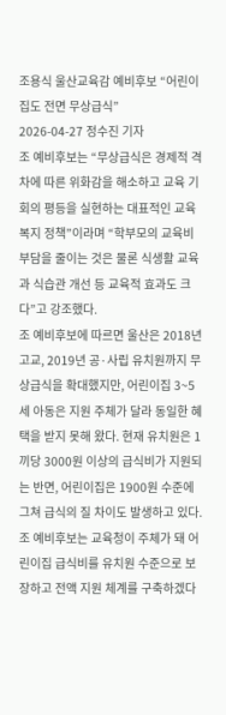조용식 울산교육감 예비후보 “어린이집도 전면 무상급식”
2026-04-27 정수진 기자
조 예비후보는 “무상급식은 경제적 격차에 따른 위화감을 해소하고 교육 기회의 평등을 실현하는 대표적인 교육복지 정책”이라며 “학부모의 교육비 부담을 줄이는 것은 물론 식생활 교육과 식습관 개선 등 교육적 효과도 크다”고 강조했다.
조 예비후보에 따르면 울산은 2018년 고교, 2019년 공·사립 유치원까지 무상급식을 확대했지만, 어린이집 3~5세 아동은 지원 주체가 달라 동일한 혜택을 받지 못해 왔다. 현재 유치원은 1끼당 3000원 이상의 급식비가 지원되는 반면, 어린이집은 1900원 수준에 그쳐 급식의 질 차이도 발생하고 있다.
조 예비후보는 교육청이 주체가 돼 어린이집 급식비를 유치원 수준으로 보장하고 전액 지원 체계를 구축하겠다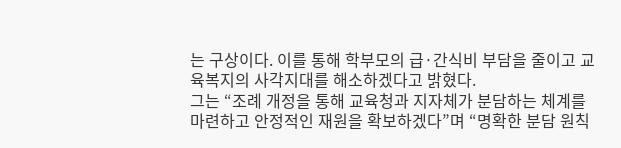는 구상이다. 이를 통해 학부모의 급·간식비 부담을 줄이고 교육복지의 사각지대를 해소하겠다고 밝혔다.
그는 “조례 개정을 통해 교육청과 지자체가 분담하는 체계를 마련하고 안정적인 재원을 확보하겠다”며 “명확한 분담 원칙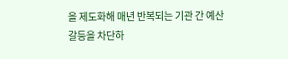을 제도화해 매년 반복되는 기관 간 예산 갈등을 차단하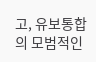고, 유보통합의 모범적인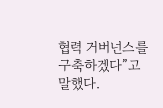협력 거버넌스를 구축하겠다”고 말했다.